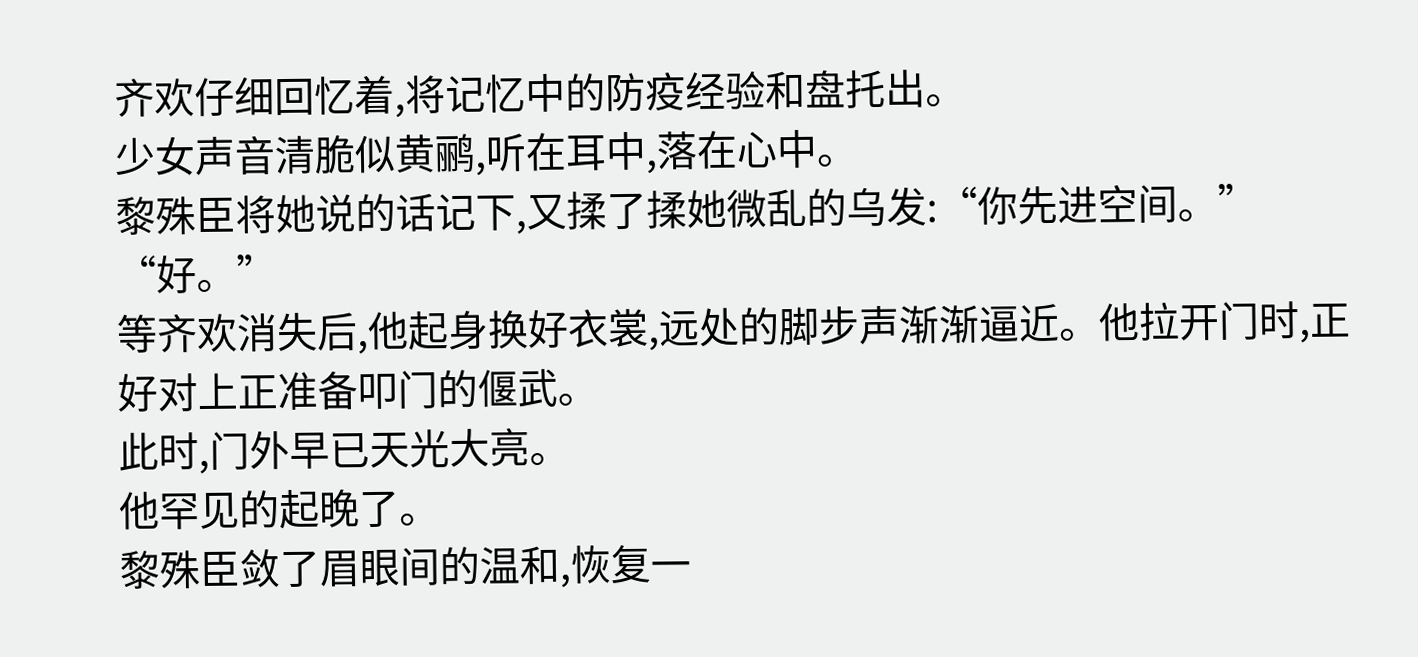齐欢仔细回忆着,将记忆中的防疫经验和盘托出。
少女声音清脆似黄鹂,听在耳中,落在心中。
黎殊臣将她说的话记下,又揉了揉她微乱的乌发:“你先进空间。”
“好。”
等齐欢消失后,他起身换好衣裳,远处的脚步声渐渐逼近。他拉开门时,正好对上正准备叩门的偃武。
此时,门外早已天光大亮。
他罕见的起晚了。
黎殊臣敛了眉眼间的温和,恢复一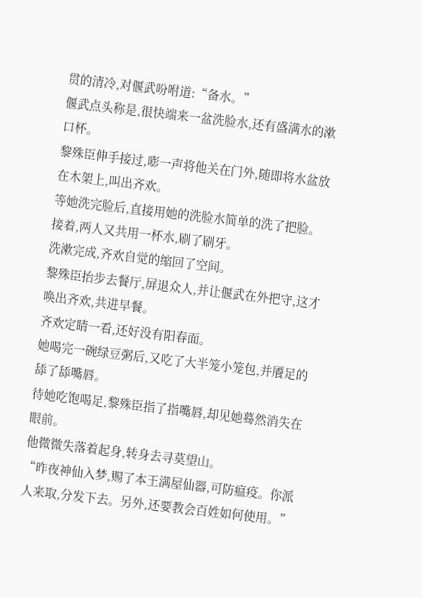贯的清冷,对偃武吩咐道:“备水。”
偃武点头称是,很快端来一盆洗脸水,还有盛满水的漱口杯。
黎殊臣伸手接过,嘭一声将他关在门外,随即将水盆放在木架上,叫出齐欢。
等她洗完脸后,直接用她的洗脸水简单的洗了把脸。接着,两人又共用一杯水,刷了刷牙。
洗漱完成,齐欢自觉的缩回了空间。
黎殊臣抬步去餐厅,屏退众人,并让偃武在外把守,这才唤出齐欢,共进早餐。
齐欢定睛一看,还好没有阳春面。
她喝完一碗绿豆粥后,又吃了大半笼小笼包,并餍足的舔了舔嘴唇。
待她吃饱喝足,黎殊臣指了指嘴唇,却见她蓦然消失在眼前。
他微微失落着起身,转身去寻莫望山。
“昨夜神仙入梦,赐了本王满屋仙器,可防瘟疫。你派人来取,分发下去。另外,还要教会百姓如何使用。”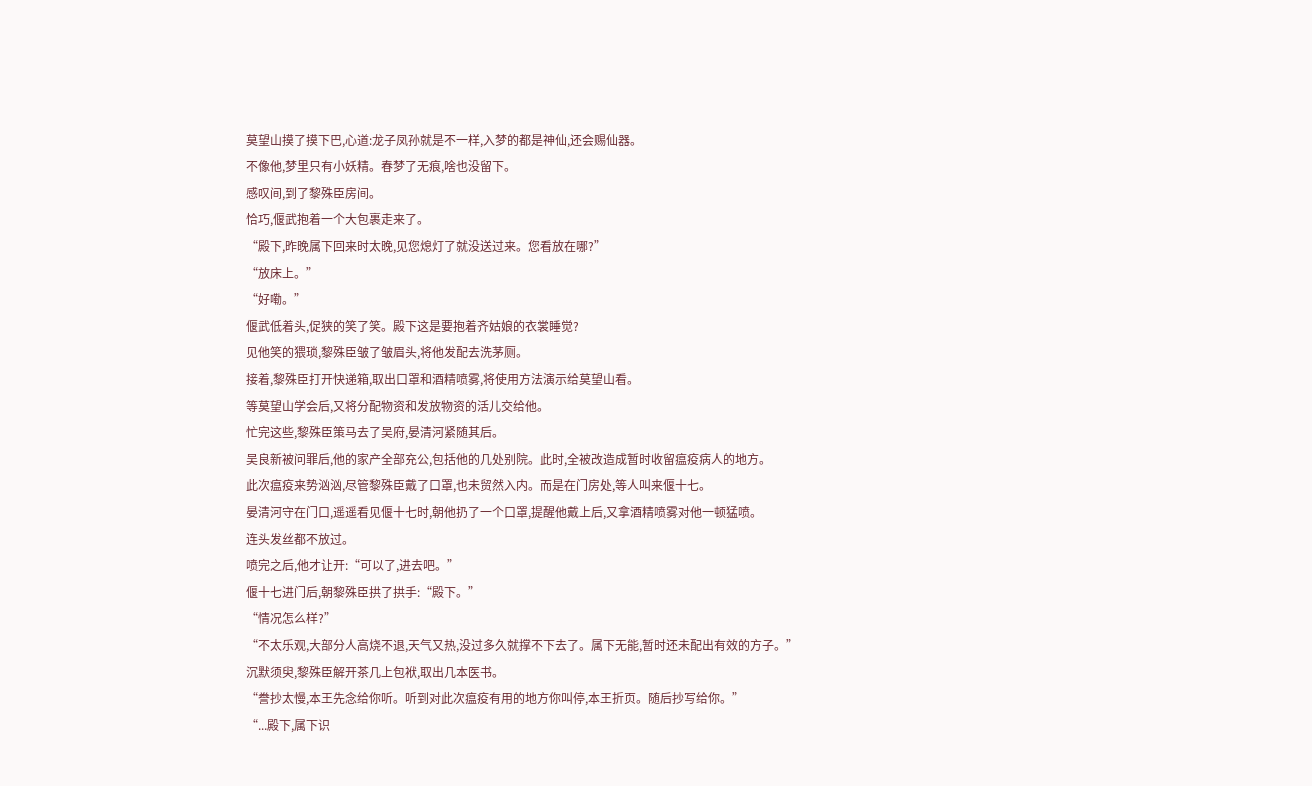莫望山摸了摸下巴,心道:龙子凤孙就是不一样,入梦的都是神仙,还会赐仙器。
不像他,梦里只有小妖精。春梦了无痕,啥也没留下。
感叹间,到了黎殊臣房间。
恰巧,偃武抱着一个大包裹走来了。
“殿下,昨晚属下回来时太晚,见您熄灯了就没送过来。您看放在哪?”
“放床上。”
“好嘞。”
偃武低着头,促狭的笑了笑。殿下这是要抱着齐姑娘的衣裳睡觉?
见他笑的猥琐,黎殊臣皱了皱眉头,将他发配去洗茅厕。
接着,黎殊臣打开快递箱,取出口罩和酒精喷雾,将使用方法演示给莫望山看。
等莫望山学会后,又将分配物资和发放物资的活儿交给他。
忙完这些,黎殊臣策马去了吴府,晏清河紧随其后。
吴良新被问罪后,他的家产全部充公,包括他的几处别院。此时,全被改造成暂时收留瘟疫病人的地方。
此次瘟疫来势汹汹,尽管黎殊臣戴了口罩,也未贸然入内。而是在门房处,等人叫来偃十七。
晏清河守在门口,遥遥看见偃十七时,朝他扔了一个口罩,提醒他戴上后,又拿酒精喷雾对他一顿猛喷。
连头发丝都不放过。
喷完之后,他才让开:“可以了,进去吧。”
偃十七进门后,朝黎殊臣拱了拱手:“殿下。”
“情况怎么样?”
“不太乐观,大部分人高烧不退,天气又热,没过多久就撑不下去了。属下无能,暂时还未配出有效的方子。”
沉默须臾,黎殊臣解开茶几上包袱,取出几本医书。
“誊抄太慢,本王先念给你听。听到对此次瘟疫有用的地方你叫停,本王折页。随后抄写给你。”
“...殿下,属下识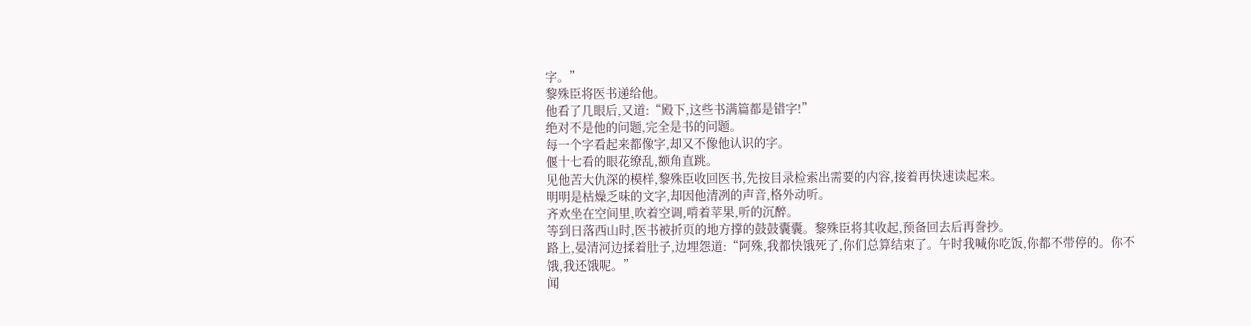字。”
黎殊臣将医书递给他。
他看了几眼后,又道:“殿下,这些书满篇都是错字!”
绝对不是他的问题,完全是书的问题。
每一个字看起来都像字,却又不像他认识的字。
偃十七看的眼花缭乱,额角直跳。
见他苦大仇深的模样,黎殊臣收回医书,先按目录检索出需要的内容,接着再快速读起来。
明明是枯燥乏味的文字,却因他清冽的声音,格外动听。
齐欢坐在空间里,吹着空调,啃着苹果,听的沉醉。
等到日落西山时,医书被折页的地方撑的鼓鼓囊囊。黎殊臣将其收起,预备回去后再誊抄。
路上,晏清河边揉着肚子,边埋怨道:“阿殊,我都快饿死了,你们总算结束了。午时我喊你吃饭,你都不带停的。你不饿,我还饿呢。”
闻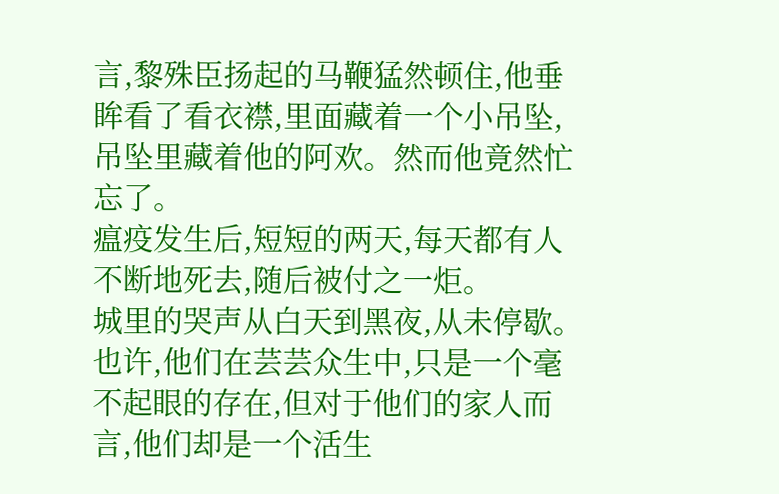言,黎殊臣扬起的马鞭猛然顿住,他垂眸看了看衣襟,里面藏着一个小吊坠,吊坠里藏着他的阿欢。然而他竟然忙忘了。
瘟疫发生后,短短的两天,每天都有人不断地死去,随后被付之一炬。
城里的哭声从白天到黑夜,从未停歇。
也许,他们在芸芸众生中,只是一个毫不起眼的存在,但对于他们的家人而言,他们却是一个活生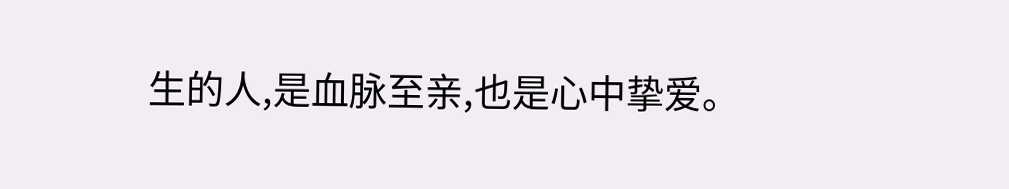生的人,是血脉至亲,也是心中挚爱。